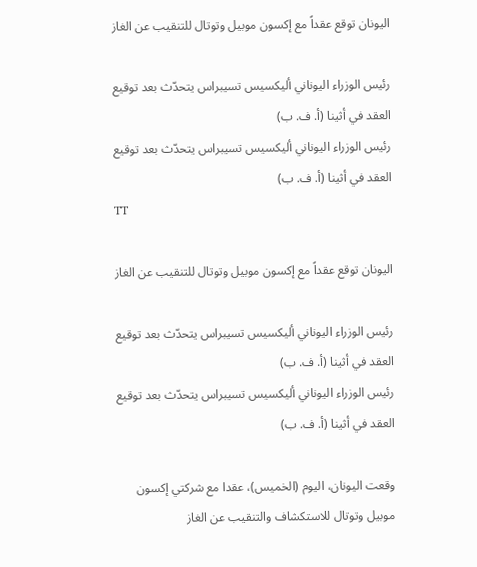اليونان توقع عقداً مع إكسون موبيل وتوتال للتنقيب عن الغاز

رئيس الوزراء اليوناني أليكسيس تسيبراس يتحدّث بعد توقيع العقد في أثينا (أ. ف. ب)
رئيس الوزراء اليوناني أليكسيس تسيبراس يتحدّث بعد توقيع العقد في أثينا (أ. ف. ب)
TT

اليونان توقع عقداً مع إكسون موبيل وتوتال للتنقيب عن الغاز

رئيس الوزراء اليوناني أليكسيس تسيبراس يتحدّث بعد توقيع العقد في أثينا (أ. ف. ب)
رئيس الوزراء اليوناني أليكسيس تسيبراس يتحدّث بعد توقيع العقد في أثينا (أ. ف. ب)

وقعت اليونان، اليوم (الخميس)، عقدا مع شركتي إكسون موبيل وتوتال للاستكشاف والتنقيب عن الغاز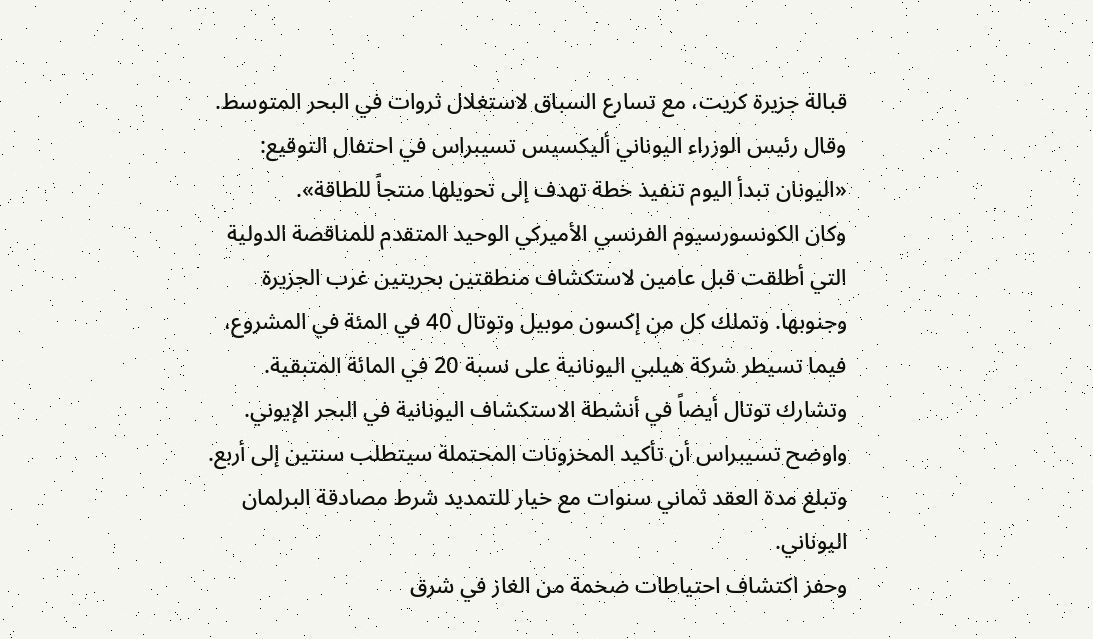قبالة جزيرة كريت، مع تسارع السباق لاستغلال ثروات في البحر المتوسط.
وقال رئيس الوزراء اليوناني أليكسيس تسيبراس في احتفال التوقيع: «اليونان تبدأ اليوم تنفيذ خطة تهدف إلى تحويلها منتجاً للطاقة».
وكان الكونسورسيوم الفرنسي الأميركي الوحيد المتقدم للمناقصة الدولية التي أطلقت قبل عامين لاستكشاف منطقتين بحريتين غرب الجزيرة وجنوبها. وتملك كل من إكسون موبيل وتوتال 40 في المئة في المشروع، فيما تسيطر شركة هيلبي اليونانية على نسبة 20 في المائة المتبقية.
وتشارك توتال أيضاً في أنشطة الاستكشاف اليونانية في البحر الإيوني.
واوضح تسيبراس أن تأكيد المخزونات المحتملة سيتطلب سنتين إلى أربع. وتبلغ مدة العقد ثماني سنوات مع خيار للتمديد شرط مصادقة البرلمان اليوناني.
وحفز اكتشاف احتياطات ضخمة من الغاز في شرق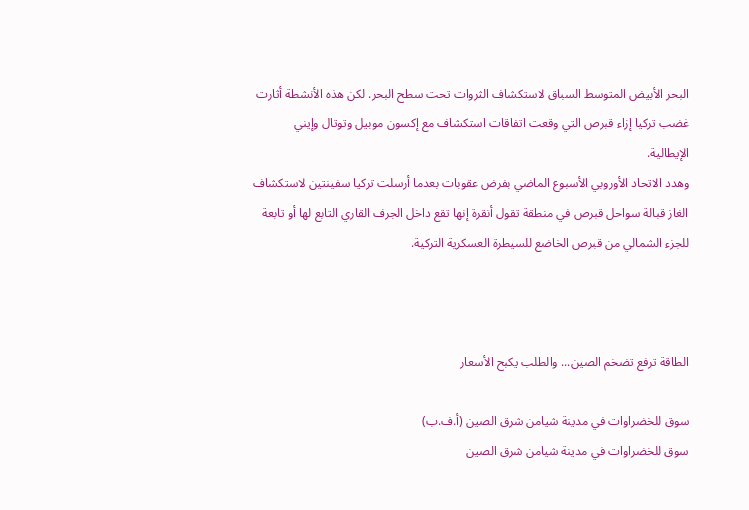البحر الأبيض المتوسط السباق لاستكشاف الثروات تحت سطح البحر. لكن هذه الأنشطة أثارت غضب تركيا إزاء قبرص التي وقعت اتفاقات استكشاف مع إكسون موبيل وتوتال وإيني الإيطالية.
وهدد الاتحاد الأوروبي الأسبوع الماضي بفرض عقوبات بعدما أرسلت تركيا سفينتين لاستكشاف الغاز قبالة سواحل قبرص في منطقة تقول أنقرة إنها تقع داخل الجرف القاري التابع لها أو تابعة للجزء الشمالي من قبرص الخاضع للسيطرة العسكرية التركية.



الطاقة ترفع تضخم الصين... والطلب يكبح الأسعار

سوق للخضراوات في مدينة شيامن شرق الصين (أ.ف.ب)
سوق للخضراوات في مدينة شيامن شرق الصين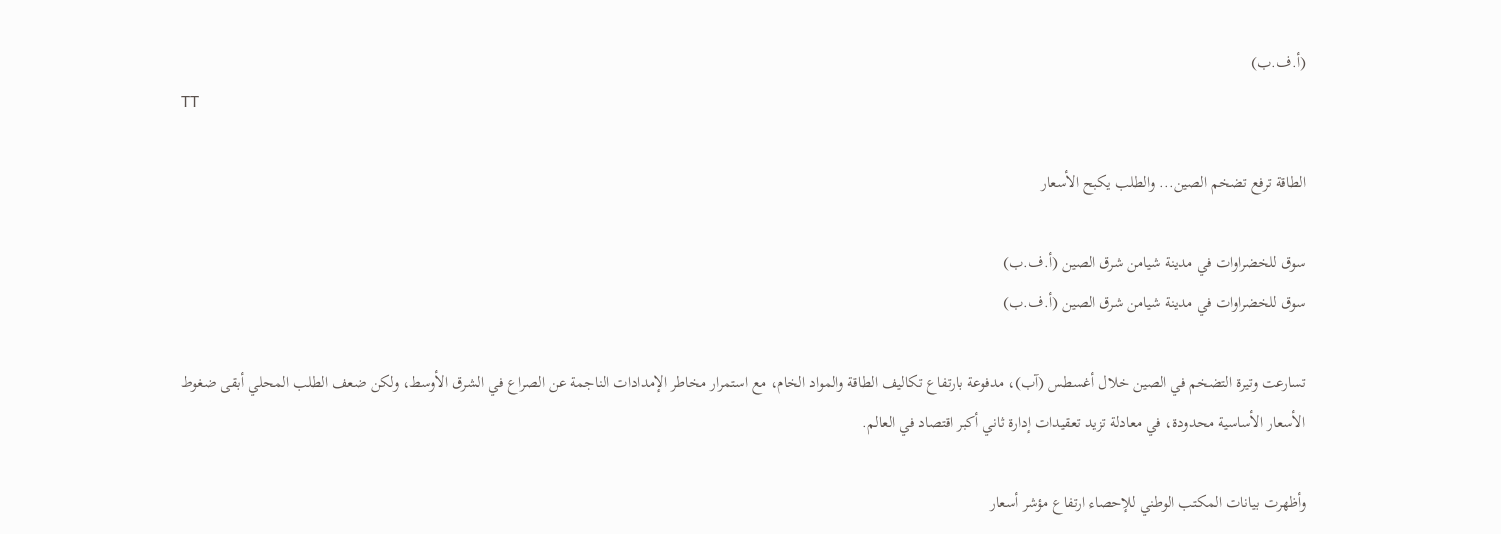(أ.ف.ب)
TT

الطاقة ترفع تضخم الصين... والطلب يكبح الأسعار

سوق للخضراوات في مدينة شيامن شرق الصين (أ.ف.ب)
سوق للخضراوات في مدينة شيامن شرق الصين (أ.ف.ب)

تسارعت وتيرة التضخم في الصين خلال أغسطس (آب)، مدفوعة بارتفاع تكاليف الطاقة والمواد الخام، مع استمرار مخاطر الإمدادات الناجمة عن الصراع في الشرق الأوسط، ولكن ضعف الطلب المحلي أبقى ضغوط الأسعار الأساسية محدودة، في معادلة تزيد تعقيدات إدارة ثاني أكبر اقتصاد في العالم.

وأظهرت بيانات المكتب الوطني للإحصاء ارتفاع مؤشر أسعار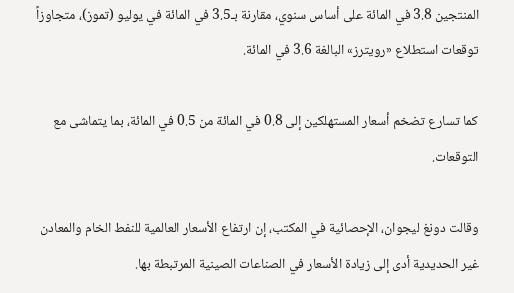المنتجين 3.8 في المائة على أساس سنوي، مقارنة بـ3.5 في المائة في يوليو (تموز)، متجاوزاً توقعات استطلاع «رويترز» البالغة 3.6 في المائة.

كما تسارع تضخم أسعار المستهلكين إلى 0.8 في المائة من 0.5 في المائة، بما يتماشى مع التوقعات.

وقالت دونغ ليجوان، الإحصائية في المكتب، إن ارتفاع الأسعار العالمية للنفط الخام والمعادن غير الحديدية أدى إلى زيادة الأسعار في الصناعات الصينية المرتبطة بها.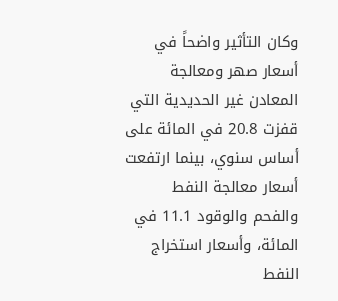وكان التأثير واضحاً في أسعار صهر ومعالجة المعادن غير الحديدية التي قفزت 20.8 في المائة على أساس سنوي، بينما ارتفعت أسعار معالجة النفط والفحم والوقود 11.1 في المائة، وأسعار استخراج النفط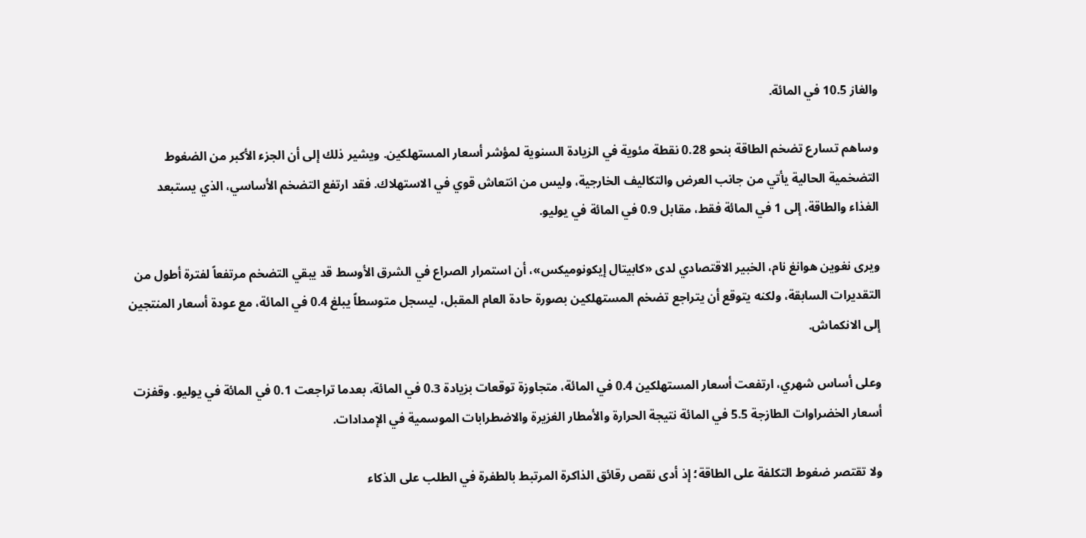والغاز 10.5 في المائة.

وساهم تسارع تضخم الطاقة بنحو 0.28 نقطة مئوية في الزيادة السنوية لمؤشر أسعار المستهلكين. ويشير ذلك إلى أن الجزء الأكبر من الضغوط التضخمية الحالية يأتي من جانب العرض والتكاليف الخارجية، وليس من انتعاش قوي في الاستهلاك. فقد ارتفع التضخم الأساسي، الذي يستبعد الغذاء والطاقة، إلى 1 في المائة فقط، مقابل 0.9 في المائة في يوليو.

ويرى نغوين هوانغ نام، الخبير الاقتصادي لدى «كابيتال إيكونوميكس»، أن استمرار الصراع في الشرق الأوسط قد يبقي التضخم مرتفعاً لفترة أطول من التقديرات السابقة، ولكنه يتوقع أن يتراجع تضخم المستهلكين بصورة حادة العام المقبل، ليسجل متوسطاً يبلغ 0.4 في المائة، مع عودة أسعار المنتجين إلى الانكماش.

وعلى أساس شهري، ارتفعت أسعار المستهلكين 0.4 في المائة، متجاوزة توقعات بزيادة 0.3 في المائة، بعدما تراجعت 0.1 في المائة في يوليو. وقفزت أسعار الخضراوات الطازجة 5.5 في المائة نتيجة الحرارة والأمطار الغزيرة والاضطرابات الموسمية في الإمدادات.

ولا تقتصر ضغوط التكلفة على الطاقة؛ إذ أدى نقص رقائق الذاكرة المرتبط بالطفرة في الطلب على الذكاء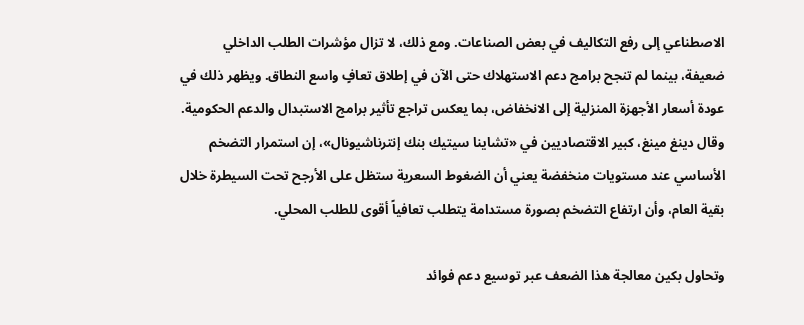الاصطناعي إلى رفع التكاليف في بعض الصناعات. ومع ذلك، لا تزال مؤشرات الطلب الداخلي ضعيفة، بينما لم تنجح برامج دعم الاستهلاك حتى الآن في إطلاق تعافٍ واسع النطاق. ويظهر ذلك في عودة أسعار الأجهزة المنزلية إلى الانخفاض، بما يعكس تراجع تأثير برامج الاستبدال والدعم الحكومية. وقال دينغ مينغ، كبير الاقتصاديين في «تشاينا سيتيك بنك إنترناشيونال»، إن استمرار التضخم الأساسي عند مستويات منخفضة يعني أن الضغوط السعرية ستظل على الأرجح تحت السيطرة خلال بقية العام، وأن ارتفاع التضخم بصورة مستدامة يتطلب تعافياً أقوى للطلب المحلي.

وتحاول بكين معالجة هذا الضعف عبر توسيع دعم فوائد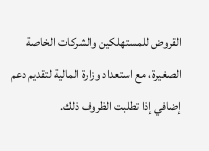القروض للمستهلكين والشركات الخاصة الصغيرة، مع استعداد وزارة المالية لتقديم دعم إضافي إذا تطلبت الظروف ذلك.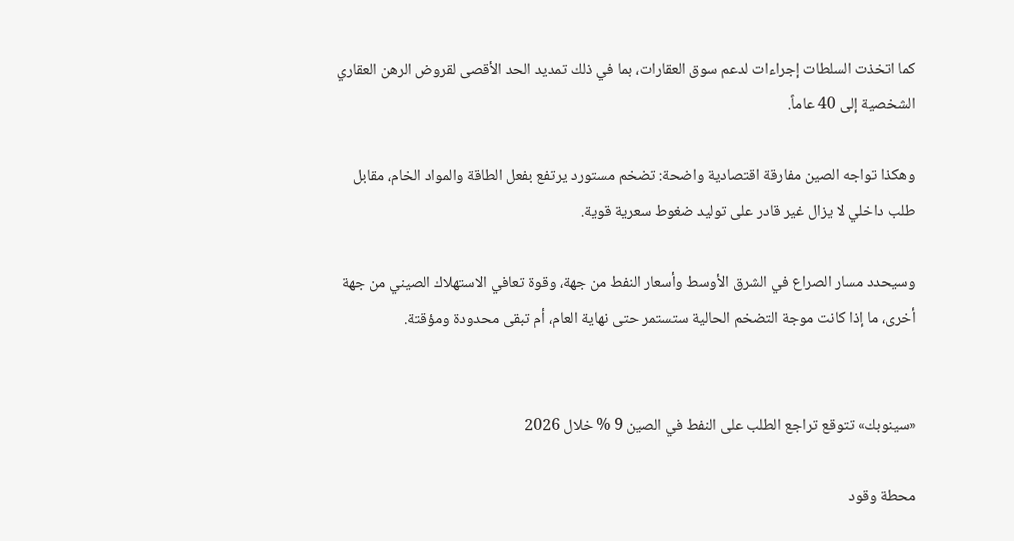كما اتخذت السلطات إجراءات لدعم سوق العقارات، بما في ذلك تمديد الحد الأقصى لقروض الرهن العقاري الشخصية إلى 40 عاماً.

وهكذا تواجه الصين مفارقة اقتصادية واضحة: تضخم مستورد يرتفع بفعل الطاقة والمواد الخام، مقابل طلب داخلي لا يزال غير قادر على توليد ضغوط سعرية قوية.

وسيحدد مسار الصراع في الشرق الأوسط وأسعار النفط من جهة، وقوة تعافي الاستهلاك الصيني من جهة أخرى، ما إذا كانت موجة التضخم الحالية ستستمر حتى نهاية العام، أم تبقى محدودة ومؤقتة.


«سينوبك» تتوقع تراجع الطلب على النفط في الصين 9 % خلال 2026

محطة وقود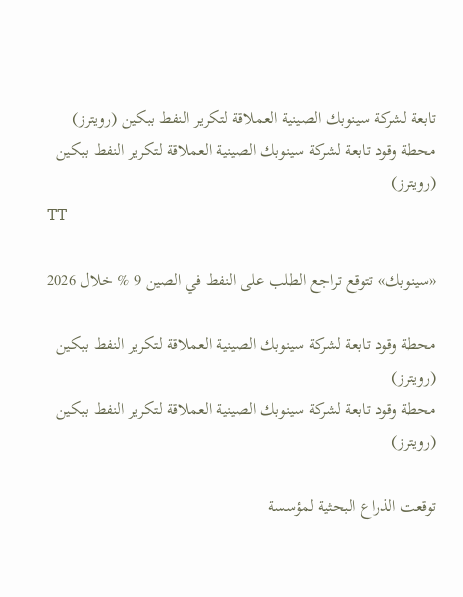تابعة لشركة سينوبك الصينية العملاقة لتكرير النفط ببكين (رويترز)
محطة وقود تابعة لشركة سينوبك الصينية العملاقة لتكرير النفط ببكين (رويترز)
TT

«سينوبك» تتوقع تراجع الطلب على النفط في الصين 9 % خلال 2026

محطة وقود تابعة لشركة سينوبك الصينية العملاقة لتكرير النفط ببكين (رويترز)
محطة وقود تابعة لشركة سينوبك الصينية العملاقة لتكرير النفط ببكين (رويترز)

توقعت الذراع البحثية لمؤسسة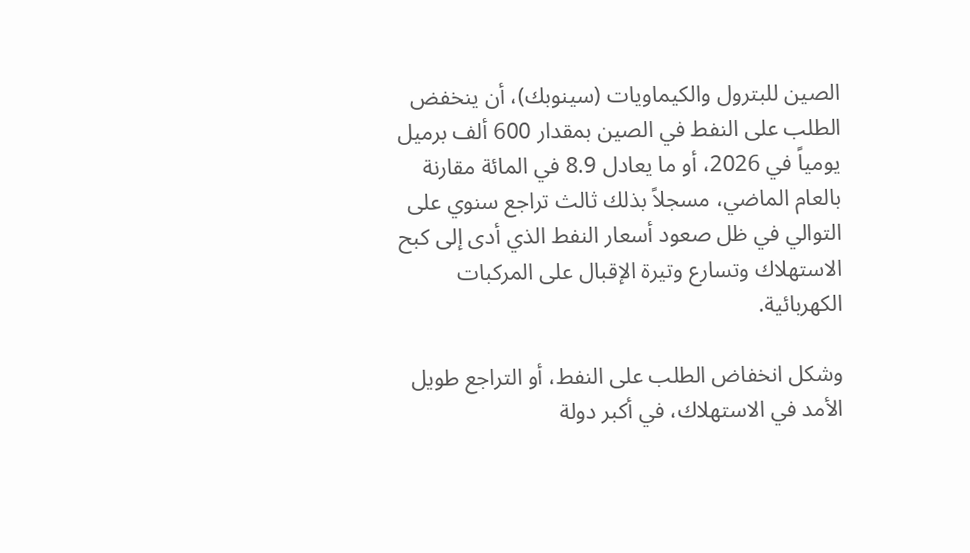الصين للبترول والكيماويات (سينوبك)، أن ينخفض الطلب على النفط في الصين بمقدار 600 ألف برميل يومياً في 2026، أو ما يعادل 8.9 في المائة مقارنة بالعام الماضي، مسجلاً بذلك ثالث تراجع سنوي على التوالي في ظل صعود أسعار النفط الذي أدى إلى كبح الاستهلاك وتسارع وتيرة الإقبال على المركبات الكهربائية.

وشكل انخفاض الطلب على النفط، أو التراجع طويل الأمد في الاستهلاك، في أكبر دولة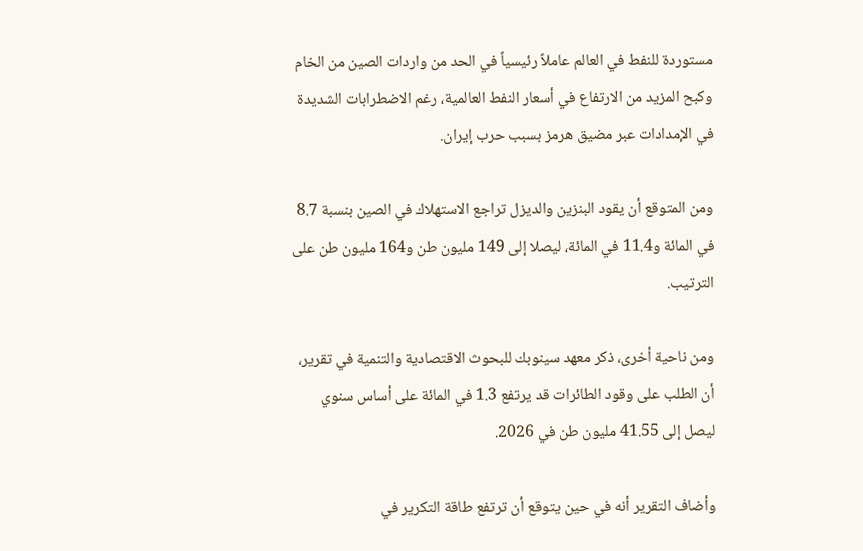مستوردة للنفط في العالم عاملاً رئيسياً في الحد من واردات الصين من الخام وكبح المزيد من الارتفاع في أسعار النفط العالمية، رغم الاضطرابات الشديدة في الإمدادات عبر مضيق هرمز بسبب حرب إيران.

ومن المتوقع أن يقود البنزين والديزل تراجع الاستهلاك في الصين بنسبة 8.7 في المائة و11.4 في المائة، ليصلا إلى 149 مليون طن و164 مليون طن على الترتيب.

ومن ناحية أخرى، ذكر معهد سينوبك للبحوث الاقتصادية والتنمية في تقرير، أن الطلب على وقود الطائرات قد يرتفع 1.3 في المائة على أساس سنوي ليصل إلى 41.55 مليون طن في 2026.

وأضاف التقرير أنه في حين يتوقع أن ترتفع طاقة التكرير في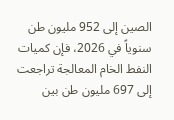الصين إلى 952 مليون طن سنوياً في 2026، فإن كميات النفط الخام المعالجة تراجعت إلى 697 مليون طن بين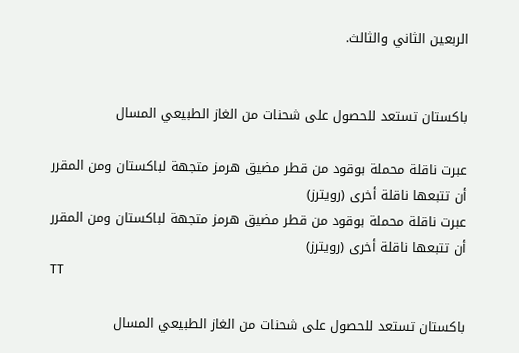الربعين الثاني والثالث.


باكستان تستعد للحصول على شحنات من الغاز الطبيعي المسال

عبرت ناقلة محملة بوقود من قطر مضيق هرمز متجهة لباكستان ومن المقرر أن تتبعها ناقلة أخرى (رويترز)
عبرت ناقلة محملة بوقود من قطر مضيق هرمز متجهة لباكستان ومن المقرر أن تتبعها ناقلة أخرى (رويترز)
TT

باكستان تستعد للحصول على شحنات من الغاز الطبيعي المسال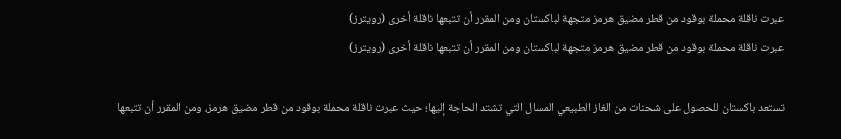عبرت ناقلة محملة بوقود من قطر مضيق هرمز متجهة لباكستان ومن المقرر أن تتبعها ناقلة أخرى (رويترز)
عبرت ناقلة محملة بوقود من قطر مضيق هرمز متجهة لباكستان ومن المقرر أن تتبعها ناقلة أخرى (رويترز)

تستعد باكستان للحصول على شحنات من الغاز الطبيعي المسال التي تشتد الحاجة إليها؛ حيث عبرت ناقلة محملة بوقود من قطر مضيق هرمز، ومن المقرر أن تتبعها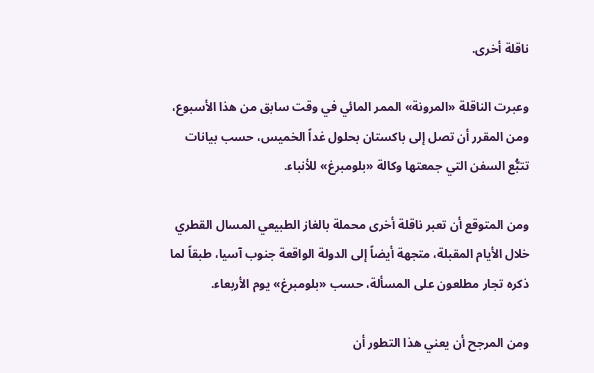ناقلة أخرى.

وعبرت الناقلة «المرونة» الممر المائي في وقت سابق من هذا الأسبوع، ومن المقرر أن تصل إلى باكستان بحلول غداً الخميس، حسب بيانات تتبُّع السفن التي جمعتها وكالة «بلومبرغ» للأنباء.

ومن المتوقع أن تعبر ناقلة أخرى محملة بالغاز الطبيعي المسال القطري خلال الأيام المقبلة، متجهة أيضاً إلى الدولة الواقعة جنوب آسيا، طبقاً لما ذكره تجار مطلعون على المسألة، حسب «بلومبرغ» يوم الأربعاء.

ومن المرجح أن يعني هذا التطور أن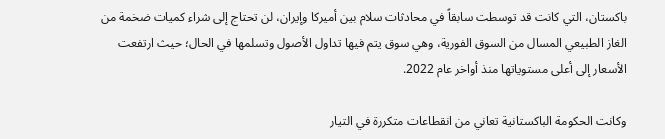باكستان، التي كانت قد توسطت سابقاً في محادثات سلام بين أميركا وإيران، لن تحتاج إلى شراء كميات ضخمة من الغاز الطبيعي المسال من السوق الفورية، وهي سوق يتم فيها تداول الأصول وتسلمها في الحال؛ حيث ارتفعت الأسعار إلى أعلى مستوياتها منذ أواخر عام 2022.

وكانت الحكومة الباكستانية تعاني من انقطاعات متكررة في التيار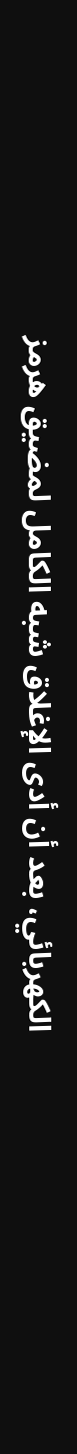الكهربائي، بعد أن أدى الإغلاق شبه الكامل لمضيق هرمز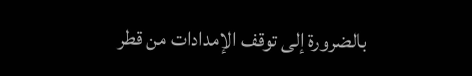بالضرورة إلى توقف الإمدادات من قطر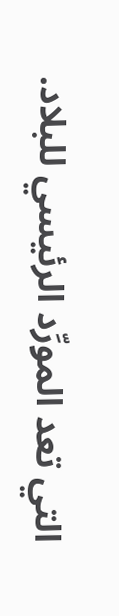التي تعد المورِّد الرئيسي للبلاد.